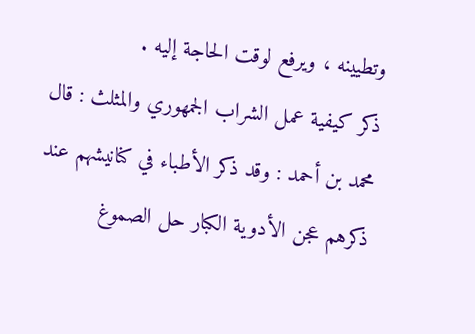وتطيينه ، ويرفع لوقت الحاجة إليه .
ذكر كيفية عمل الشراب الجمهوري والمثلث : قال محمد بن أحمد : وقد ذكر الأطباء في كنانيشهم عند ذكرهم عجن الأدوية الكبار حل الصموغ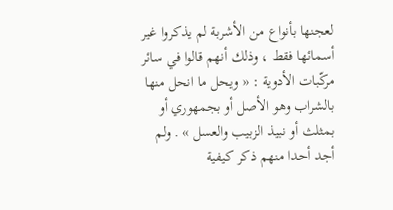لعجنها بأنواع من الأشربة لم يذكروا غير أسمائها فقط ، وذلك أنهم قالوا في سائر مركّبات الأدوية : « ويحل ما انحل منها بالشراب وهو الأصل أو بجمهوري أو بمثلث أو نبيذ الزبيب والعسل » . ولم أجد أحدا منهم ذكر كيفية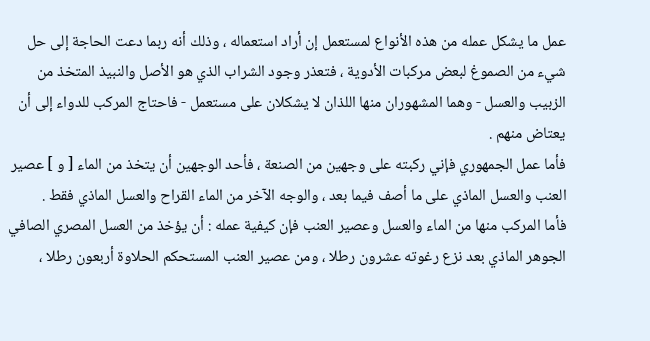عمل ما يشكل عمله من هذه الأنواع لمستعمل إن أراد استعماله ، وذلك أنه ربما دعت الحاجة إلى حل شيء من الصموغ لبعض مركبات الأدوية ، فتعذر وجود الشراب الذي هو الأصل والنبيذ المتخذ من الزبيب والعسل - وهما المشهوران منها اللذان لا يشكلان على مستعمل - فاحتاج المركب للدواء إلى أن يعتاض منهم .
فأما عمل الجمهوري فإني ركبته على وجهين من الصنعة ، فأحد الوجهين أن يتخذ من الماء [ و ] عصير العنب والعسل الماذي على ما أصف فيما بعد ، والوجه الآخر من الماء القراح والعسل الماذي فقط .
فأما المركب منها من الماء والعسل وعصير العنب فإن كيفية عمله : أن يؤخذ من العسل المصري الصافي الجوهر الماذي بعد نزع رغوته عشرون رطلا ، ومن عصير العنب المستحكم الحلاوة أربعون رطلا ،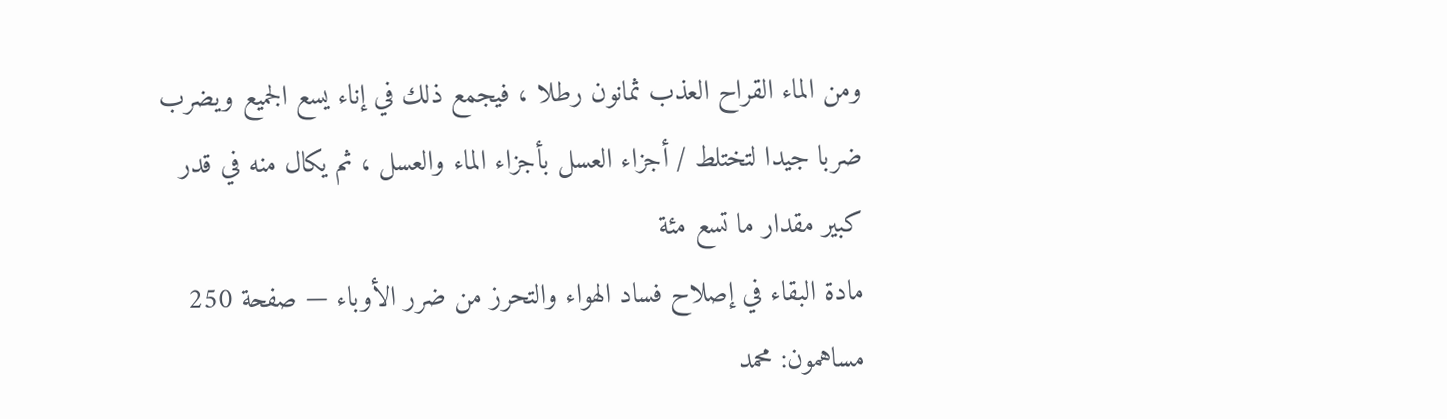ومن الماء القراح العذب ثمانون رطلا ، فيجمع ذلك في إناء يسع الجميع ويضرب ضربا جيدا لتختلط / أجزاء العسل بأجزاء الماء والعسل ، ثم يكال منه في قدر كبير مقدار ما تسع مئة
مادة البقاء في إصلاح فساد الهواء والتحرز من ضرر الأوباء — صفحة 250
مساهمون: محمد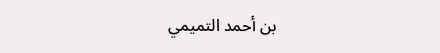بن أحمد التميمي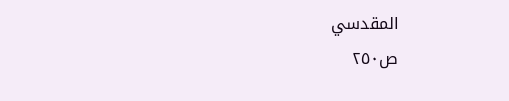المقدسي
ص٢٥٠